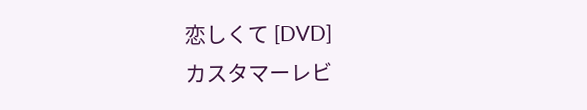恋しくて [DVD]
カスタマーレビ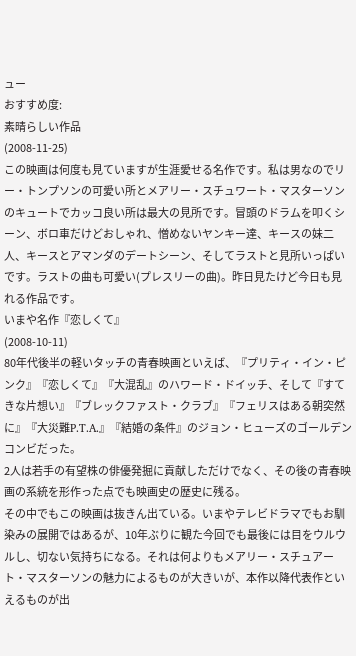ュー
おすすめ度:
素晴らしい作品
(2008-11-25)
この映画は何度も見ていますが生涯愛せる名作です。私は男なのでリー・トンプソンの可愛い所とメアリー・スチュワート・マスターソンのキュートでカッコ良い所は最大の見所です。冒頭のドラムを叩くシーン、ボロ車だけどおしゃれ、憎めないヤンキー達、キースの妹二人、キースとアマンダのデートシーン、そしてラストと見所いっぱいです。ラストの曲も可愛い(プレスリーの曲)。昨日見たけど今日も見れる作品です。
いまや名作『恋しくて』
(2008-10-11)
80年代後半の軽いタッチの青春映画といえば、『プリティ・イン・ピンク』『恋しくて』『大混乱』のハワード・ドイッチ、そして『すてきな片想い』『ブレックファスト・クラブ』『フェリスはある朝突然に』『大災難P.T.A.』『結婚の条件』のジョン・ヒューズのゴールデンコンビだった。
2人は若手の有望株の俳優発掘に貢献しただけでなく、その後の青春映画の系統を形作った点でも映画史の歴史に残る。
その中でもこの映画は抜きん出ている。いまやテレビドラマでもお馴染みの展開ではあるが、10年ぶりに観た今回でも最後には目をウルウルし、切ない気持ちになる。それは何よりもメアリー・スチュアート・マスターソンの魅力によるものが大きいが、本作以降代表作といえるものが出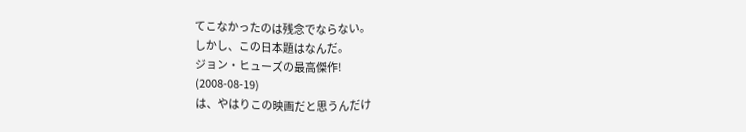てこなかったのは残念でならない。
しかし、この日本題はなんだ。
ジョン・ヒューズの最高傑作!
(2008-08-19)
は、やはりこの映画だと思うんだけ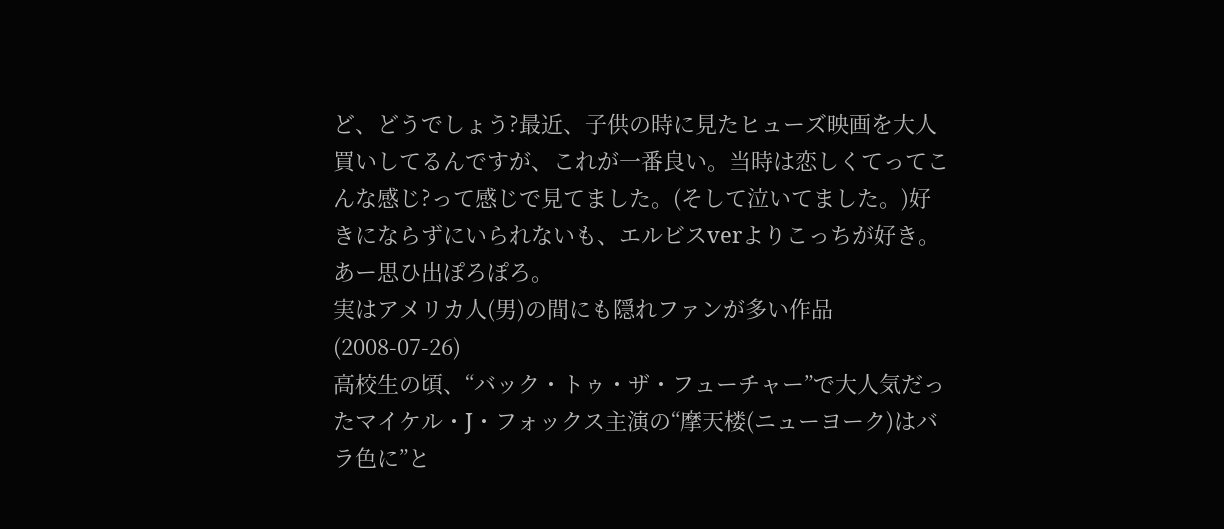ど、どうでしょう?最近、子供の時に見たヒューズ映画を大人買いしてるんですが、これが一番良い。当時は恋しくてってこんな感じ?って感じで見てました。(そして泣いてました。)好きにならずにいられないも、エルビスverよりこっちが好き。あー思ひ出ぽろぽろ。
実はアメリカ人(男)の間にも隠れファンが多い作品
(2008-07-26)
高校生の頃、“バック・トゥ・ザ・フューチャー”で大人気だったマイケル・J・フォックス主演の“摩天楼(ニューヨーク)はバラ色に”と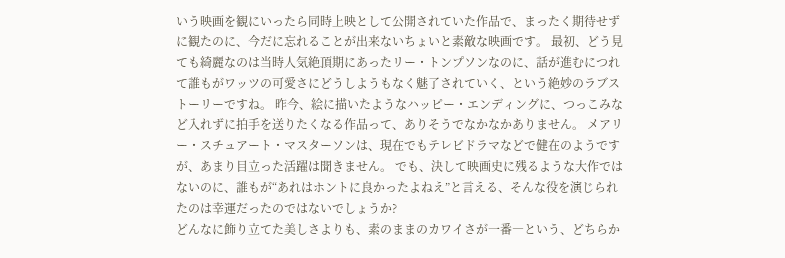いう映画を観にいったら同時上映として公開されていた作品で、まったく期待せずに観たのに、今だに忘れることが出来ないちょいと素敵な映画です。 最初、どう見ても綺麗なのは当時人気絶頂期にあったリー・トンプソンなのに、話が進むにつれて誰もがワッツの可愛さにどうしようもなく魅了されていく、という絶妙のラブストーリーですね。 昨今、絵に描いたようなハッピー・エンディングに、つっこみなど入れずに拍手を送りたくなる作品って、ありそうでなかなかありません。 メアリー・スチュアート・マスターソンは、現在でもテレビドラマなどで健在のようですが、あまり目立った活躍は聞きません。 でも、決して映画史に残るような大作ではないのに、誰もが“あれはホントに良かったよねえ”と言える、そんな役を演じられたのは幸運だったのではないでしょうか?
どんなに飾り立てた美しさよりも、素のままのカワイさが一番―という、どちらか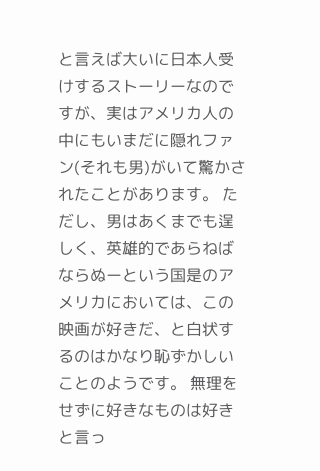と言えば大いに日本人受けするストーリーなのですが、実はアメリカ人の中にもいまだに隠れファン(それも男)がいて驚かされたことがあります。 ただし、男はあくまでも逞しく、英雄的であらねばならぬーという国是のアメリカにおいては、この映画が好きだ、と白状するのはかなり恥ずかしいことのようです。 無理をせずに好きなものは好きと言っ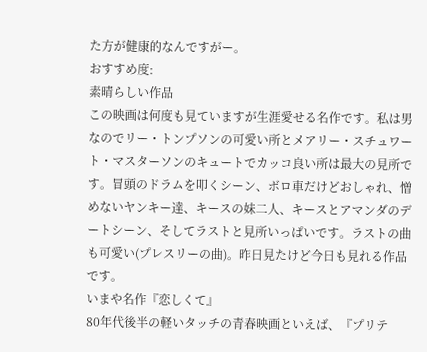た方が健康的なんですがー。
おすすめ度:
素晴らしい作品
この映画は何度も見ていますが生涯愛せる名作です。私は男なのでリー・トンプソンの可愛い所とメアリー・スチュワート・マスターソンのキュートでカッコ良い所は最大の見所です。冒頭のドラムを叩くシーン、ボロ車だけどおしゃれ、憎めないヤンキー達、キースの妹二人、キースとアマンダのデートシーン、そしてラストと見所いっぱいです。ラストの曲も可愛い(プレスリーの曲)。昨日見たけど今日も見れる作品です。
いまや名作『恋しくて』
80年代後半の軽いタッチの青春映画といえば、『プリテ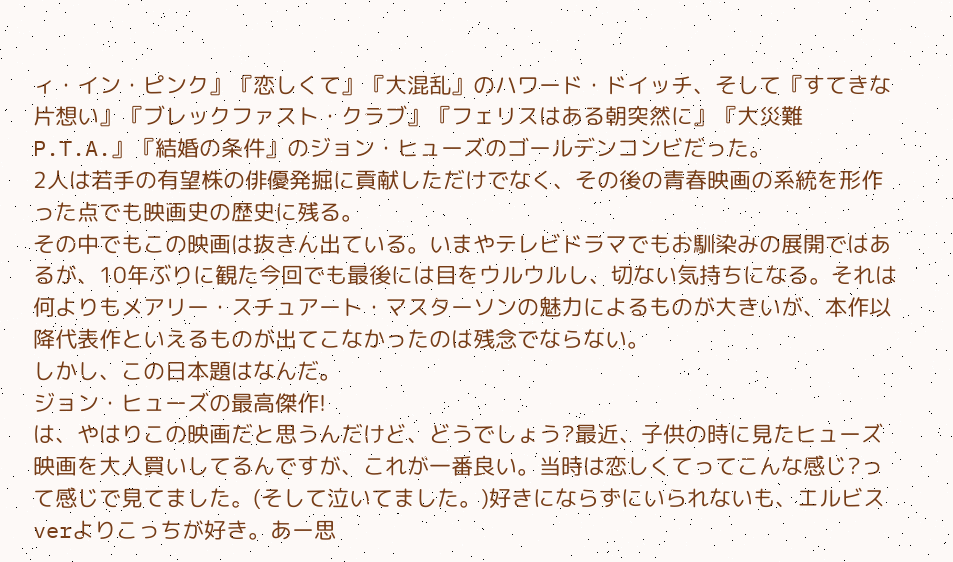ィ・イン・ピンク』『恋しくて』『大混乱』のハワード・ドイッチ、そして『すてきな片想い』『ブレックファスト・クラブ』『フェリスはある朝突然に』『大災難P.T.A.』『結婚の条件』のジョン・ヒューズのゴールデンコンビだった。
2人は若手の有望株の俳優発掘に貢献しただけでなく、その後の青春映画の系統を形作った点でも映画史の歴史に残る。
その中でもこの映画は抜きん出ている。いまやテレビドラマでもお馴染みの展開ではあるが、10年ぶりに観た今回でも最後には目をウルウルし、切ない気持ちになる。それは何よりもメアリー・スチュアート・マスターソンの魅力によるものが大きいが、本作以降代表作といえるものが出てこなかったのは残念でならない。
しかし、この日本題はなんだ。
ジョン・ヒューズの最高傑作!
は、やはりこの映画だと思うんだけど、どうでしょう?最近、子供の時に見たヒューズ映画を大人買いしてるんですが、これが一番良い。当時は恋しくてってこんな感じ?って感じで見てました。(そして泣いてました。)好きにならずにいられないも、エルビスverよりこっちが好き。あー思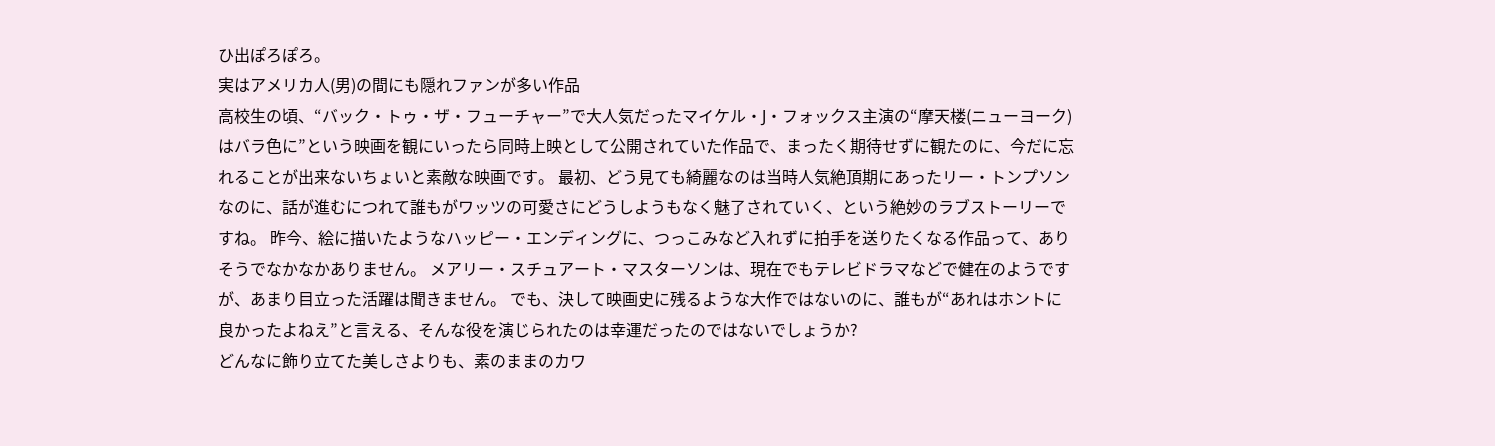ひ出ぽろぽろ。
実はアメリカ人(男)の間にも隠れファンが多い作品
高校生の頃、“バック・トゥ・ザ・フューチャー”で大人気だったマイケル・J・フォックス主演の“摩天楼(ニューヨーク)はバラ色に”という映画を観にいったら同時上映として公開されていた作品で、まったく期待せずに観たのに、今だに忘れることが出来ないちょいと素敵な映画です。 最初、どう見ても綺麗なのは当時人気絶頂期にあったリー・トンプソンなのに、話が進むにつれて誰もがワッツの可愛さにどうしようもなく魅了されていく、という絶妙のラブストーリーですね。 昨今、絵に描いたようなハッピー・エンディングに、つっこみなど入れずに拍手を送りたくなる作品って、ありそうでなかなかありません。 メアリー・スチュアート・マスターソンは、現在でもテレビドラマなどで健在のようですが、あまり目立った活躍は聞きません。 でも、決して映画史に残るような大作ではないのに、誰もが“あれはホントに良かったよねえ”と言える、そんな役を演じられたのは幸運だったのではないでしょうか?
どんなに飾り立てた美しさよりも、素のままのカワ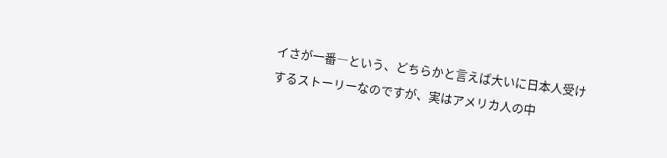イさが一番―という、どちらかと言えば大いに日本人受けするストーリーなのですが、実はアメリカ人の中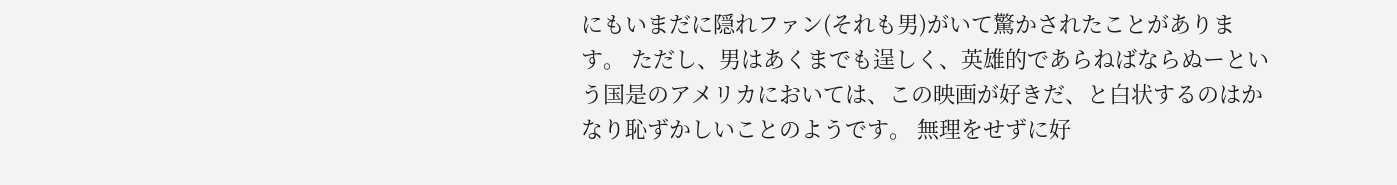にもいまだに隠れファン(それも男)がいて驚かされたことがあります。 ただし、男はあくまでも逞しく、英雄的であらねばならぬーという国是のアメリカにおいては、この映画が好きだ、と白状するのはかなり恥ずかしいことのようです。 無理をせずに好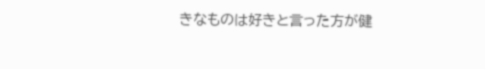きなものは好きと言った方が健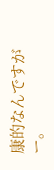康的なんですがー。